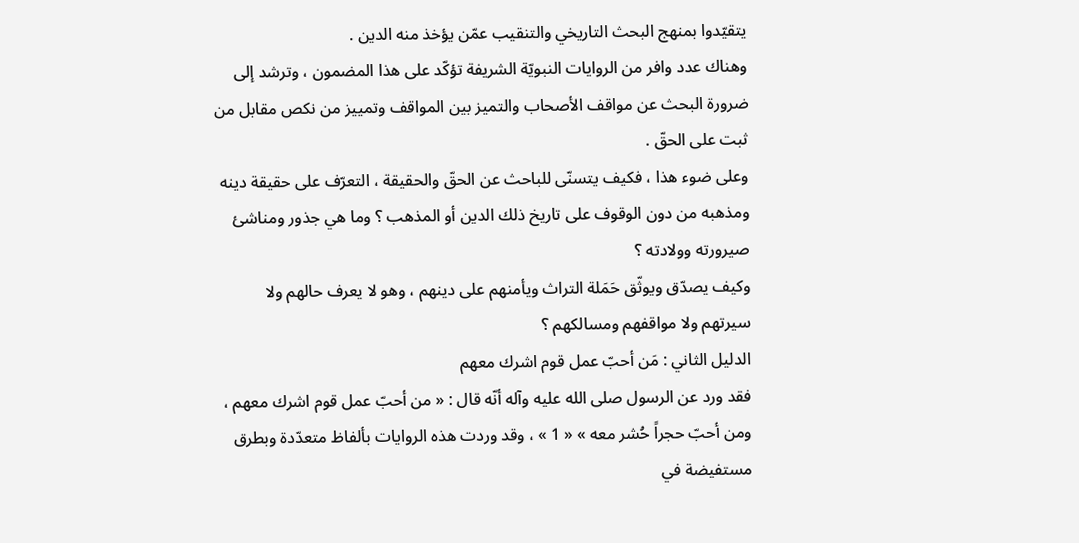يتقيّدوا بمنهج البحث التاريخي والتنقيب عمّن يؤخذ منه الدين .
وهناك عدد وافر من الروايات النبويّة الشريفة تؤكّد على هذا المضمون ، وترشد إلى ضرورة البحث عن مواقف الأصحاب والتميز بين المواقف وتمييز من نكص مقابل من ثبت على الحقّ .
وعلى ضوء هذا ، فكيف يتسنّى للباحث عن الحقّ والحقيقة ، التعرّف على حقيقة دينه ومذهبه من دون الوقوف على تاريخ ذلك الدين أو المذهب ؟ وما هي جذور ومناشئ صيرورته وولادته ؟
وكيف يصدّق ويوثّق حَمَلة التراث ويأمنهم على دينهم ، وهو لا يعرف حالهم ولا سيرتهم ولا مواقفهم ومسالكهم ؟
الدليل الثاني : مَن أحبّ عمل قوم اشرك معهم
فقد ورد عن الرسول صلى الله عليه وآله أنّه قال : « من أحبّ عمل قوم اشرك معهم ، ومن أحبّ حجراً حُشر معه » « 1 » ، وقد وردت هذه الروايات بألفاظ متعدّدة وبطرق مستفيضة في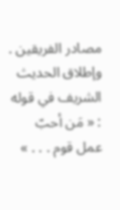مصادر الفريقين .
وإطلاق الحديث الشريف في قوله : « مَن أحبّ عمل قوم . . . »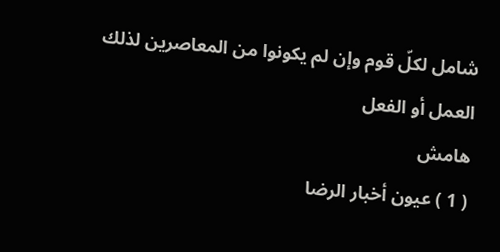شامل لكلّ قوم وإن لم يكونوا من المعاصرين لذلك العمل أو الفعل
هامش
( 1 ) عيون أخبار الرضا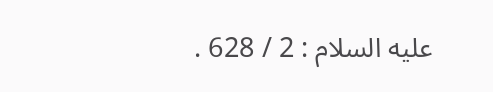عليه السلام : 2 / 628 .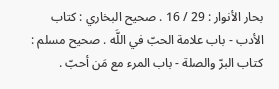بحار الأنوار : 29 / 16 . صحيح البخاري : كتاب الأدب - باب علامة الحبّ في اللَّه . صحيح مسلم : كتاب البرّ والصلة - باب المرء مع مَن أحبّ .